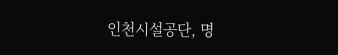인천시설공단, 명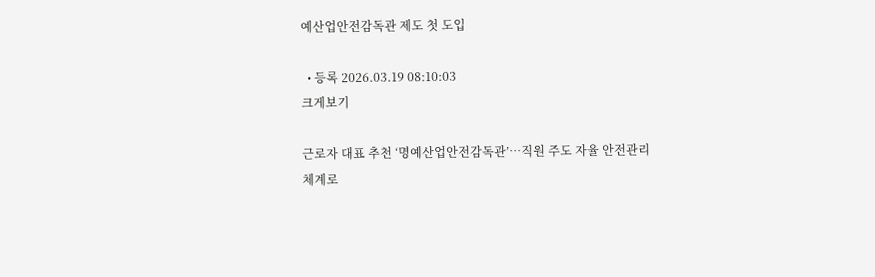예산업안전감독관 제도 첫 도입

  • 등록 2026.03.19 08:10:03
크게보기

근로자 대표 추천 ‘명예산업안전감독관’…직원 주도 자율 안전관리 체계로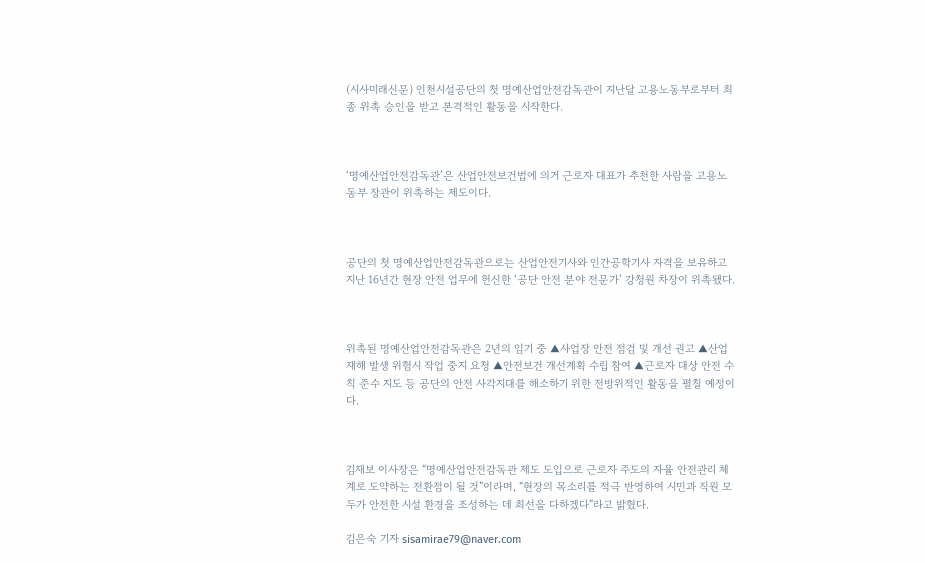(시사미래신문) 인천시설공단의 첫 명예산업안전감독관이 지난달 고용노동부로부터 최종 위촉 승인을 받고 본격적인 활동을 시작한다.



‘명예산업안전감독관’은 산업안전보건법에 의거 근로자 대표가 추천한 사람을 고용노동부 장관이 위촉하는 제도이다.



공단의 첫 명예산업안전감독관으로는 산업안전기사와 인간공학기사 자격을 보유하고 지난 16년간 현장 안전 업무에 헌신한 ‘공단 안전 분야 전문가’ 강청원 차장이 위촉됐다.



위촉된 명예산업안전감독관은 2년의 임기 중 ▲사업장 안전 점검 및 개선 권고 ▲산업재해 발생 위험시 작업 중지 요청 ▲안전보건 개선계획 수립 참여 ▲근로자 대상 안전 수칙 준수 지도 등 공단의 안전 사각지대를 해소하기 위한 전방위적인 활동을 펼칠 예정이다.



김재보 이사장은 “명예산업안전감독관 제도 도입으로 근로자 주도의 자율 안전관리 체계로 도약하는 전환점이 될 것”이라며, “현장의 목소리를 적극 반영하여 시민과 직원 모두가 안전한 시설 환경을 조성하는 데 최선을 다하겠다”라고 밝혔다.

김은숙 기자 sisamirae79@naver.com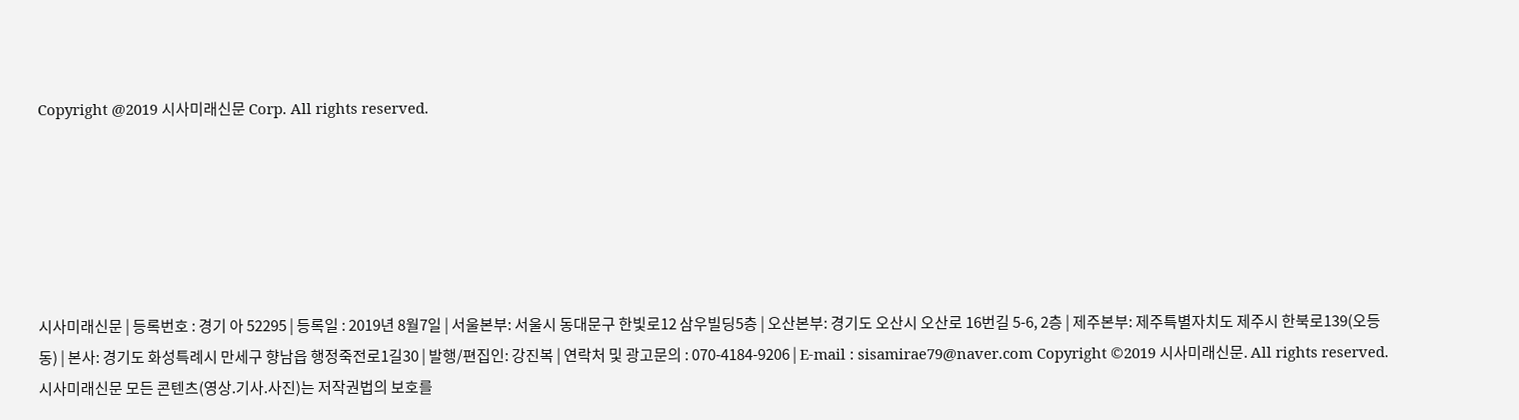Copyright @2019 시사미래신문 Corp. All rights reserved.






시사미래신문 | 등록번호 : 경기 아 52295 | 등록일 : 2019년 8월7일 | 서울본부: 서울시 동대문구 한빛로12 삼우빌딩5층 | 오산본부: 경기도 오산시 오산로 16번길 5-6, 2층 | 제주본부: 제주특별자치도 제주시 한북로139(오등동) | 본사: 경기도 화성특례시 만세구 향남읍 행정죽전로1길30 | 발행/편집인: 강진복 | 연락처 및 광고문의 : 070-4184-9206 | E-mail : sisamirae79@naver.com Copyright ©2019 시사미래신문. All rights reserved. 시사미래신문 모든 콘텐츠(영상.기사.사진)는 저작권법의 보호를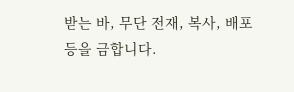받는 바, 무단 전재, 복사, 배포 등을 금합니다.